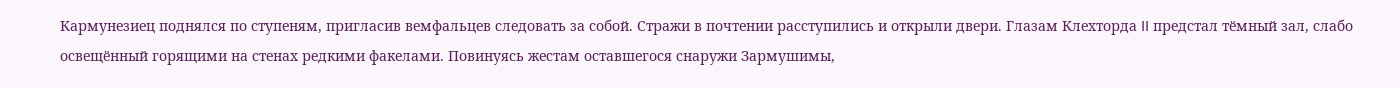Кармунезиец поднялся по ступеням, пригласив вемфальцев следовать за собой. Стражи в почтении расступились и открыли двери. Глазам Клехторда II предстал тёмный зал, слабо освещённый горящими на стенах редкими факелами. Повинуясь жестам оставшегося снаружи Зармушимы,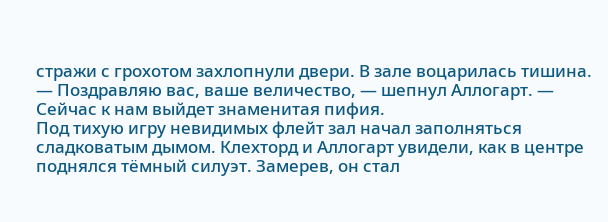стражи с грохотом захлопнули двери. В зале воцарилась тишина.
— Поздравляю вас, ваше величество, — шепнул Аллогарт. — Сейчас к нам выйдет знаменитая пифия.
Под тихую игру невидимых флейт зал начал заполняться сладковатым дымом. Клехторд и Аллогарт увидели, как в центре поднялся тёмный силуэт. Замерев, он стал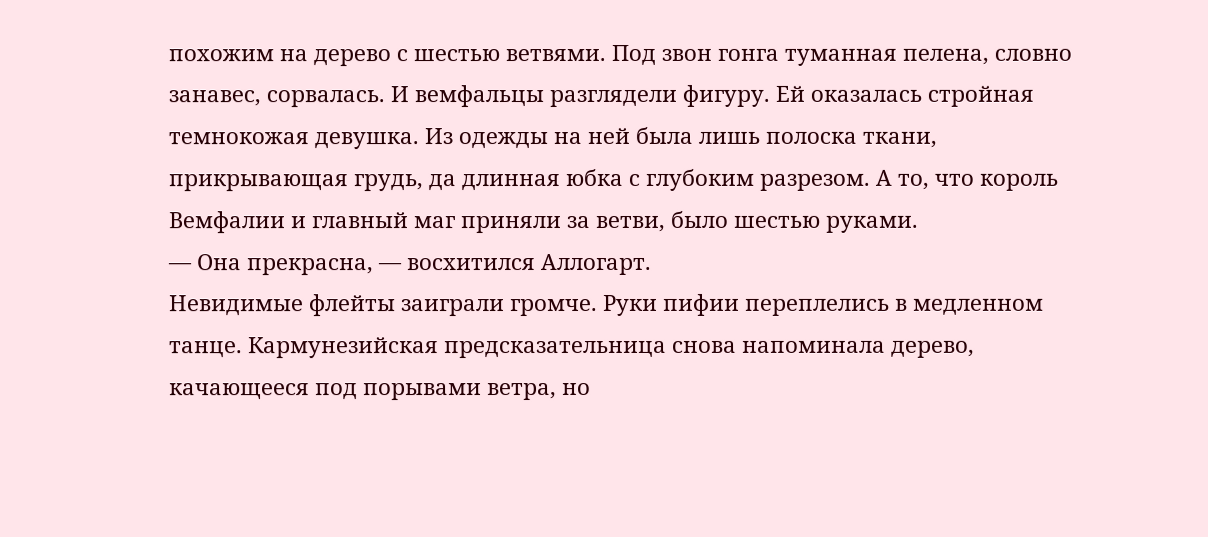похожим на дерево с шестью ветвями. Под звон гонга туманная пелена, словно занавес, сорвалась. И вемфальцы разглядели фигуру. Ей оказалась стройная темнокожая девушка. Из одежды на ней была лишь полоска ткани, прикрывающая грудь, да длинная юбка с глубоким разрезом. А то, что король Вемфалии и главный маг приняли за ветви, было шестью руками.
— Она прекрасна, — восхитился Аллогарт.
Невидимые флейты заиграли громче. Руки пифии переплелись в медленном танце. Кармунезийская предсказательница снова напоминала дерево, качающееся под порывами ветра, но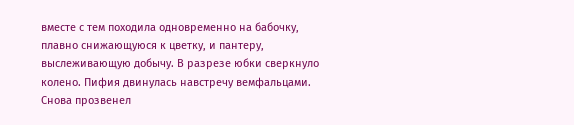вместе с тем походила одновременно на бабочку, плавно снижающуюся к цветку, и пантеру, выслеживающую добычу. В разрезе юбки сверкнуло колено. Пифия двинулась навстречу вемфальцами. Снова прозвенел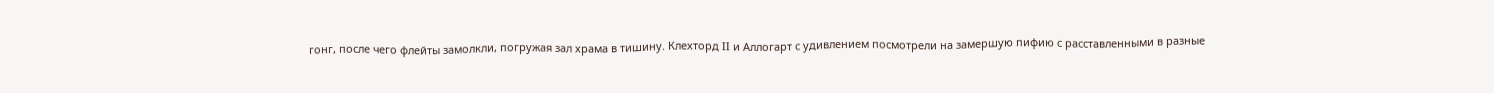гонг, после чего флейты замолкли, погружая зал храма в тишину. Клехторд II и Аллогарт с удивлением посмотрели на замершую пифию с расставленными в разные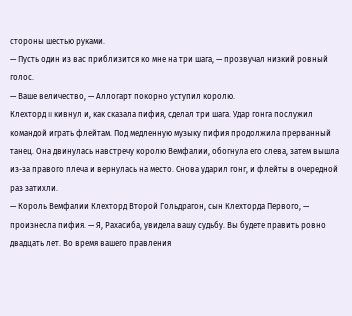стороны шестью руками.
— Пусть один из вас приблизится ко мне на три шага, — прозвучал низкий ровный голос.
— Ваше величество, — Аллогарт покорно уступил королю.
Клехторд II кивнул и, как сказала пифия, сделал три шага. Удар гонга послужил командой играть флейтам. Под медленную музыку пифия продолжила прерванный танец. Она двинулась навстречу королю Вемфалии, обогнула его слева, затем вышла из-за правого плеча и вернулась на место. Снова ударил гонг, и флейты в очередной раз затихли.
— Король Вемфалии Клехторд Второй Гольдрагон, сын Клехторда Первого, — произнесла пифия. — Я, Рахасиба, увидела вашу судьбу. Вы будете править ровно двадцать лет. Во время вашего правления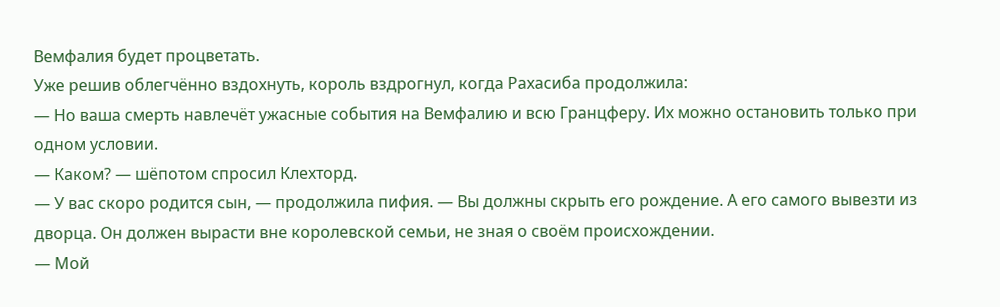Вемфалия будет процветать.
Уже решив облегчённо вздохнуть, король вздрогнул, когда Рахасиба продолжила:
— Но ваша смерть навлечёт ужасные события на Вемфалию и всю Гранцферу. Их можно остановить только при одном условии.
— Каком? — шёпотом спросил Клехторд.
— У вас скоро родится сын, — продолжила пифия. — Вы должны скрыть его рождение. А его самого вывезти из дворца. Он должен вырасти вне королевской семьи, не зная о своём происхождении.
— Мой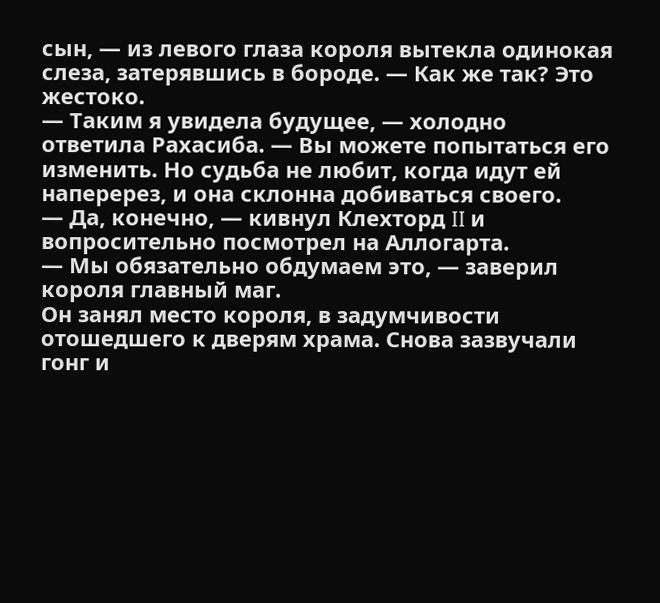сын, — из левого глаза короля вытекла одинокая слеза, затерявшись в бороде. — Как же так? Это жестоко.
— Таким я увидела будущее, — холодно ответила Рахасиба. — Вы можете попытаться его изменить. Но судьба не любит, когда идут ей наперерез, и она склонна добиваться своего.
— Да, конечно, — кивнул Клехторд II и вопросительно посмотрел на Аллогарта.
— Мы обязательно обдумаем это, — заверил короля главный маг.
Он занял место короля, в задумчивости отошедшего к дверям храма. Снова зазвучали гонг и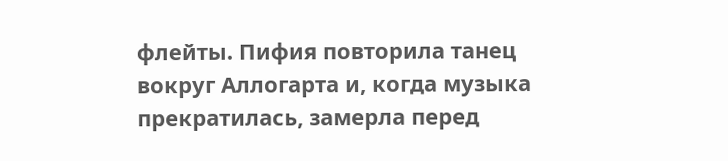флейты. Пифия повторила танец вокруг Аллогарта и, когда музыка прекратилась, замерла перед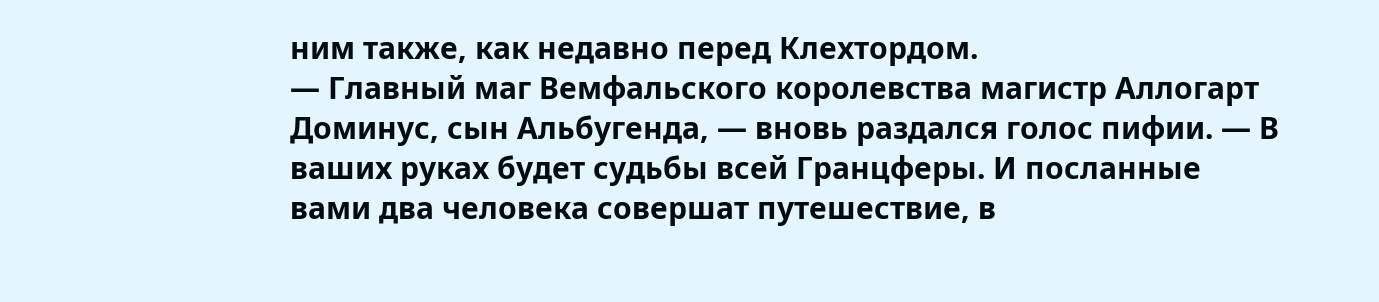ним также, как недавно перед Клехтордом.
— Главный маг Вемфальского королевства магистр Аллогарт Доминус, сын Альбугенда, — вновь раздался голос пифии. — В ваших руках будет судьбы всей Гранцферы. И посланные вами два человека совершат путешествие, в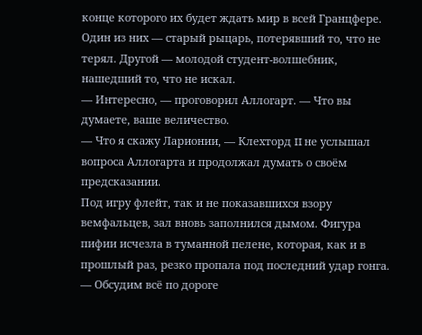конце которого их будет ждать мир в всей Гранцфере. Один из них — старый рыцарь, потерявший то, что не терял. Другой — молодой студент-волшебник, нашедший то, что не искал.
— Интересно, — проговорил Аллогарт. — Что вы думаете, ваше величество.
— Что я скажу Ларионии, — Клехторд II не услышал вопроса Аллогарта и продолжал думать о своём предсказании.
Под игру флейт, так и не показавшихся взору вемфальцев, зал вновь заполнился дымом. Фигура пифии исчезла в туманной пелене, которая, как и в прошлый раз, резко пропала под последний удар гонга.
— Обсудим всё по дороге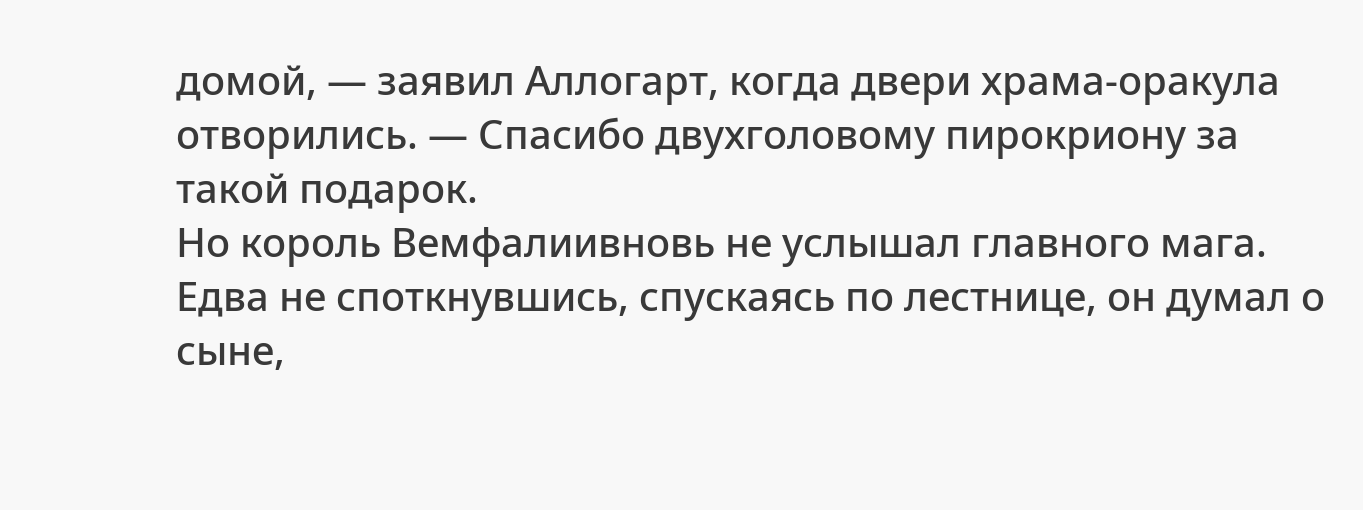домой, — заявил Аллогарт, когда двери храма-оракула отворились. — Спасибо двухголовому пирокриону за такой подарок.
Но король Вемфалиивновь не услышал главного мага. Едва не споткнувшись, спускаясь по лестнице, он думал о сыне,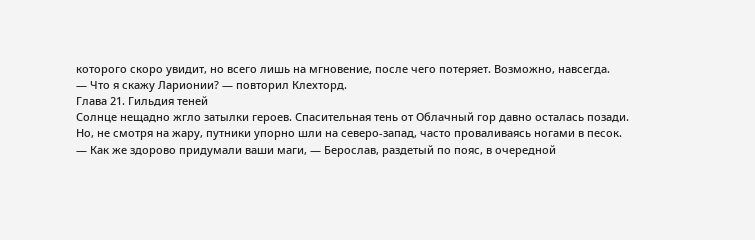которого скоро увидит, но всего лишь на мгновение, после чего потеряет. Возможно, навсегда.
— Что я скажу Ларионии? — повторил Клехторд.
Глава 21. Гильдия теней
Солнце нещадно жгло затылки героев. Спасительная тень от Облачный гор давно осталась позади. Но, не смотря на жару, путники упорно шли на северо-запад, часто проваливаясь ногами в песок.
— Как же здорово придумали ваши маги, — Берослав, раздетый по пояс, в очередной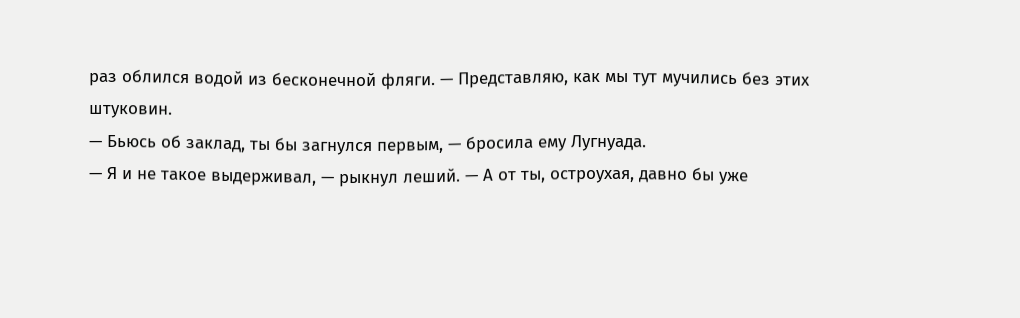раз облился водой из бесконечной фляги. — Представляю, как мы тут мучились без этих штуковин.
— Бьюсь об заклад, ты бы загнулся первым, — бросила ему Лугнуада.
— Я и не такое выдерживал, — рыкнул леший. — А от ты, остроухая, давно бы уже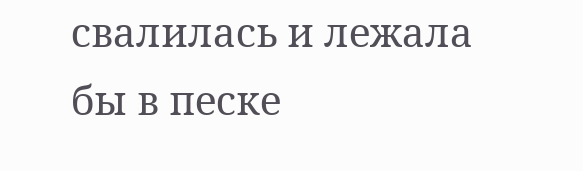свалилась и лежала бы в песке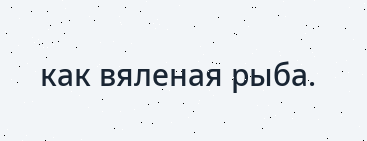как вяленая рыба.